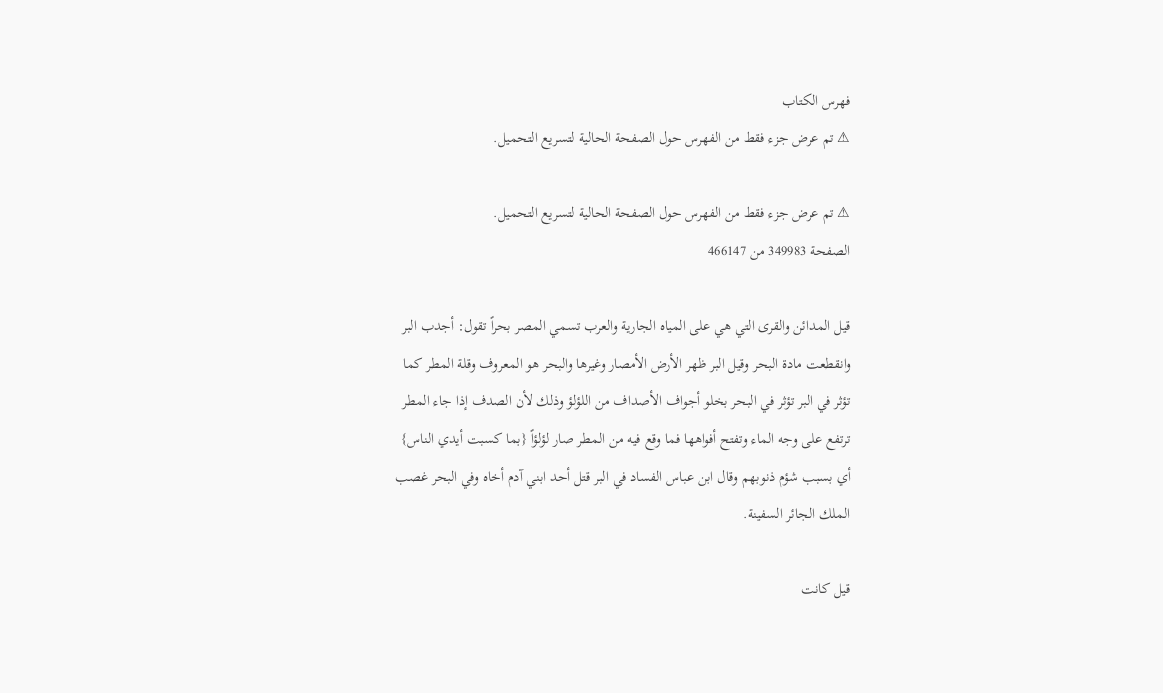فهرس الكتاب
⚠ تم عرض جزء فقط من الفهرس حول الصفحة الحالية لتسريع التحميل.

⚠ تم عرض جزء فقط من الفهرس حول الصفحة الحالية لتسريع التحميل.
الصفحة 349983 من 466147

قيل المدائن والقرى التي هي على المياه الجارية والعرب تسمي المصر بحراً تقول: أجدب البر وانقطعت مادة البحر وقيل البر ظهر الأرض الأمصار وغيرها والبحر هو المعروف وقلة المطر كما تؤثر في البر تؤثر في البحر بخلو أجواف الأصداف من اللؤلؤ وذلك لأن الصدف إذا جاء المطر ترتفع على وجه الماء وتفتح أفواهها فما وقع فيه من المطر صار لؤلؤاً {بما كسبت أيدي الناس} أي بسبب شؤم ذنوبهم وقال ابن عباس الفساد في البر قتل أحد ابني آدم أخاه وفي البحر غصب الملك الجائر السفينة.

قيل كانت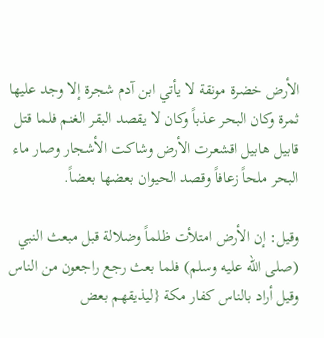الأرض خضرة مونقة لا يأتي ابن آدم شجرة إلا وجد عليها ثمرة وكان البحر عذباً وكان لا يقصد البقر الغنم فلما قتل قابيل هابيل اقشعرت الأرض وشاكت الأشجار وصار ماء البحر ملحاً زعافاً وقصد الحيوان بعضها بعضاً.

وقيل: إن الأرض امتلأت ظلماً وضلالة قبل مبعث النبي (صلى الله عليه وسلم) فلما بعث رجع راجعون من الناس وقيل أراد بالناس كفار مكة {ليذيقهم بعض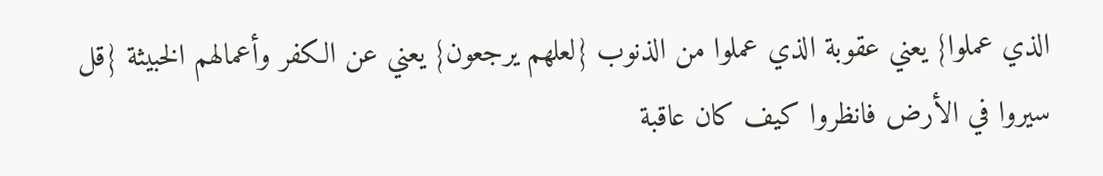الذي عملوا} يعني عقوبة الذي عملوا من الذنوب {لعلهم يرجعون} يعني عن الكفر وأعمالهم الخبيثة {قل سيروا في الأرض فانظروا كيف كان عاقبة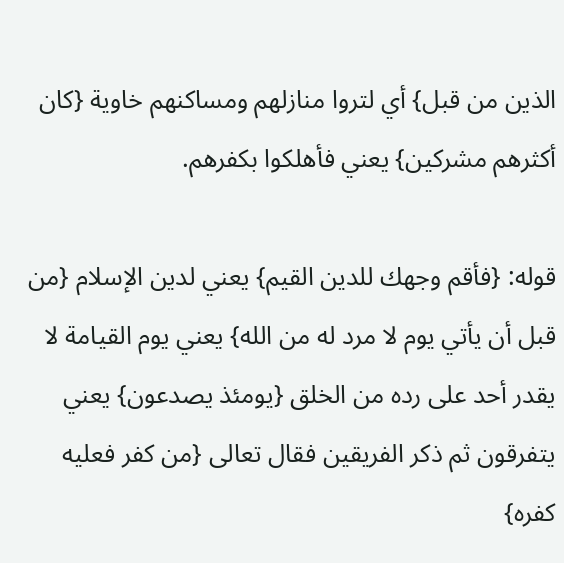الذين من قبل} أي لتروا منازلهم ومساكنهم خاوية {كان أكثرهم مشركين} يعني فأهلكوا بكفرهم.

قوله: {فأقم وجهك للدين القيم} يعني لدين الإسلام {من قبل أن يأتي يوم لا مرد له من الله} يعني يوم القيامة لا يقدر أحد على رده من الخلق {يومئذ يصدعون} يعني يتفرقون ثم ذكر الفريقين فقال تعالى {من كفر فعليه كفره}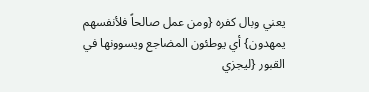يعني وبال كفره {ومن عمل صالحاً فلأنفسهم يمهدون} أي يوطئون المضاجع ويسوونها في القبور {ليجزي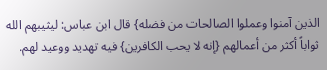الذين آمنوا وعملوا الصالحات من فضله} قال ابن عباس: ليثيبهم الله ثواباً أكثر من أعمالهم {إنه لا يحب الكافرين} فيه تهديد ووعيد لهم.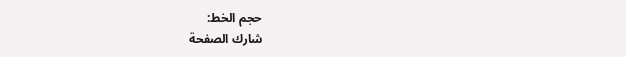حجم الخط:
شارك الصفحة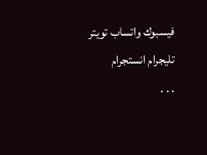فيسبوك واتساب تويتر تليجرام انستجرام
. . .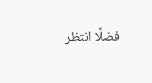فضلًا انتظر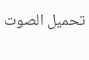تحميل الصوت